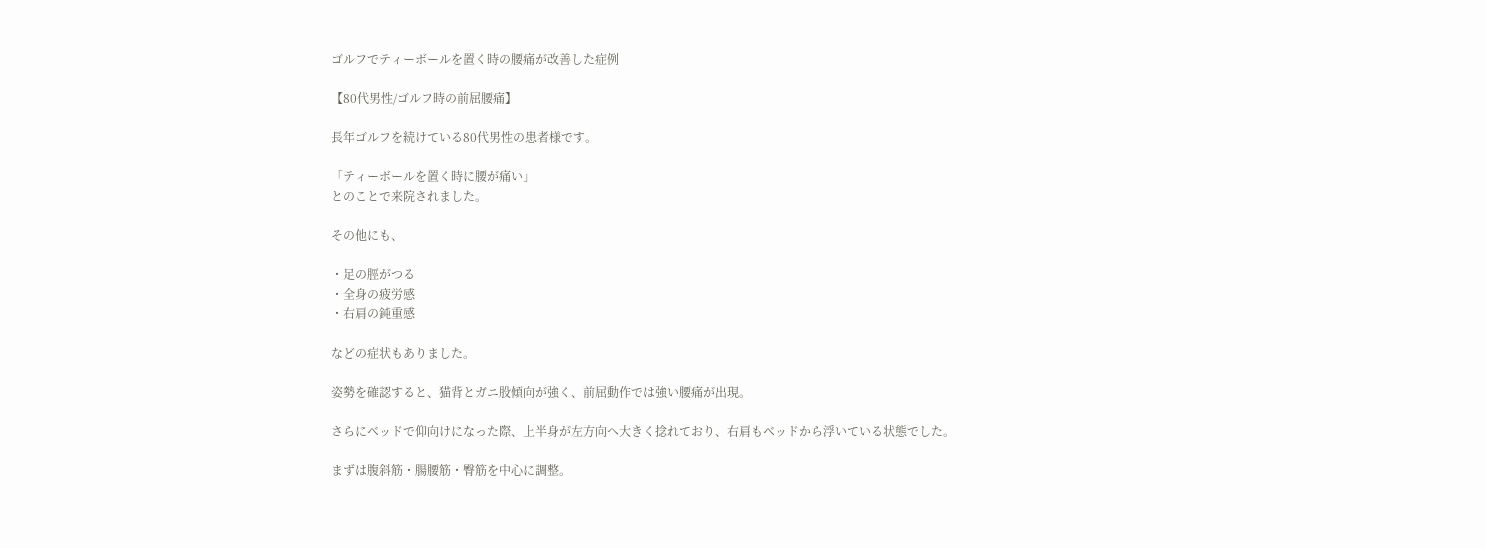ゴルフでティーボールを置く時の腰痛が改善した症例

【80代男性/ゴルフ時の前屈腰痛】

長年ゴルフを続けている80代男性の患者様です。

「ティーボールを置く時に腰が痛い」
とのことで来院されました。

その他にも、

・足の脛がつる
・全身の疲労感
・右肩の鈍重感

などの症状もありました。

姿勢を確認すると、猫背とガニ股傾向が強く、前屈動作では強い腰痛が出現。

さらにベッドで仰向けになった際、上半身が左方向へ大きく捻れており、右肩もベッドから浮いている状態でした。

まずは腹斜筋・腸腰筋・臀筋を中心に調整。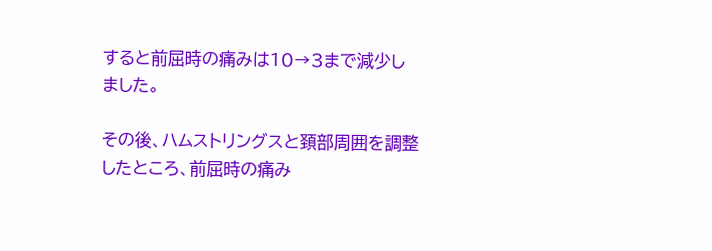すると前屈時の痛みは10→3まで減少しました。

その後、ハムストリングスと頚部周囲を調整したところ、前屈時の痛み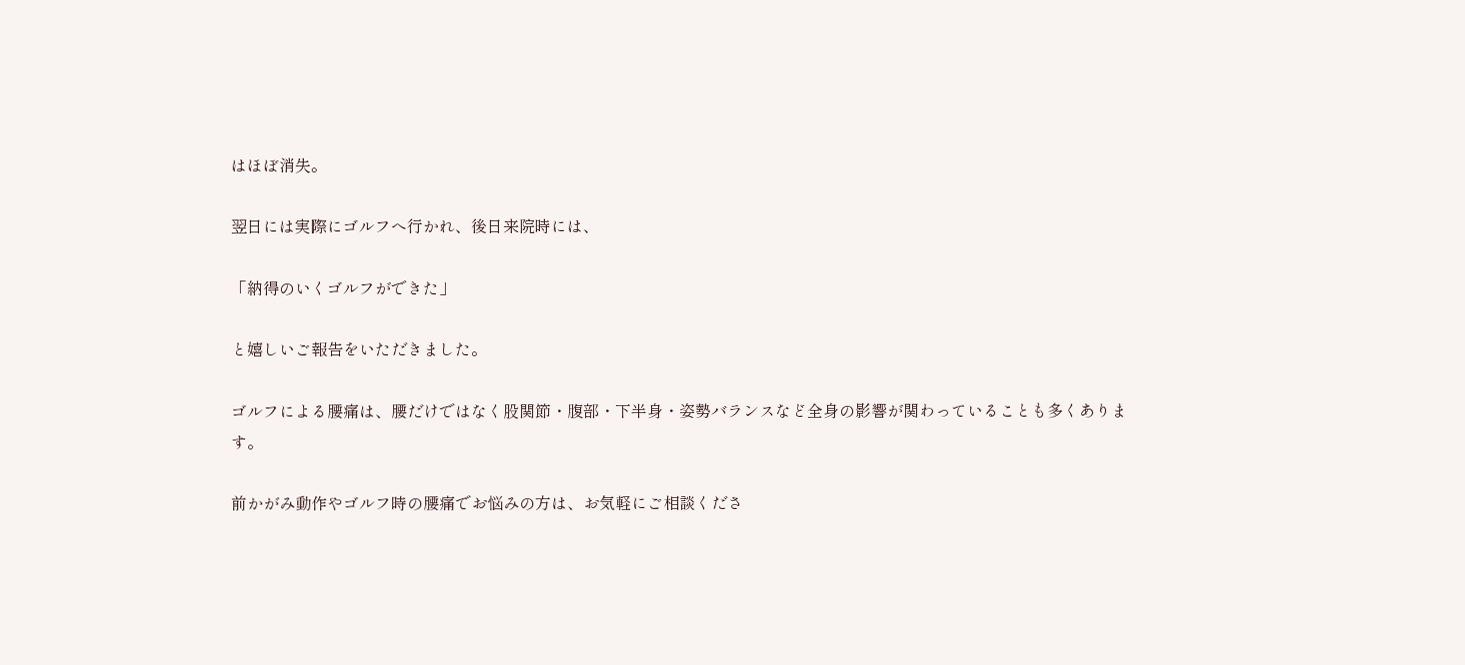はほぼ消失。

翌日には実際にゴルフへ行かれ、後日来院時には、

「納得のいくゴルフができた」

と嬉しいご報告をいただきました。

ゴルフによる腰痛は、腰だけではなく股関節・腹部・下半身・姿勢バランスなど全身の影響が関わっていることも多くあります。

前かがみ動作やゴルフ時の腰痛でお悩みの方は、お気軽にご相談くださ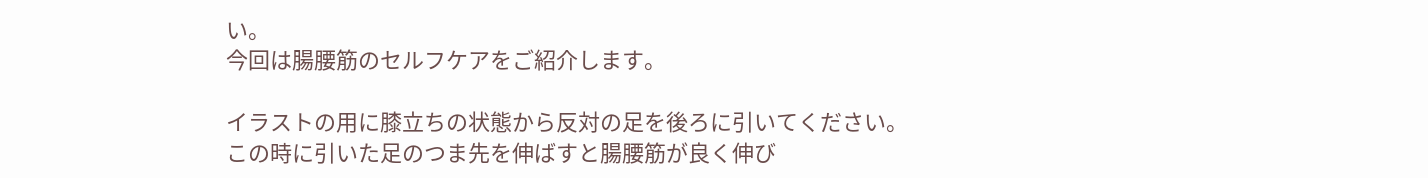い。
今回は腸腰筋のセルフケアをご紹介します。

イラストの用に膝立ちの状態から反対の足を後ろに引いてください。
この時に引いた足のつま先を伸ばすと腸腰筋が良く伸び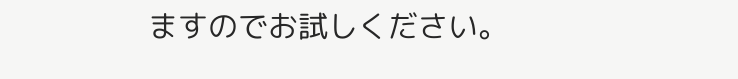ますのでお試しください。